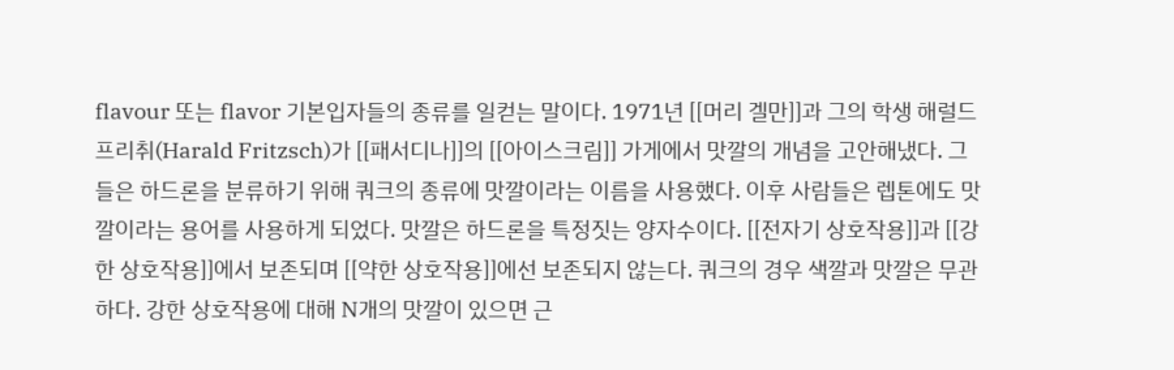flavour 또는 flavor 기본입자들의 종류를 일컫는 말이다. 1971년 [[머리 겔만]]과 그의 학생 해럴드 프리취(Harald Fritzsch)가 [[패서디나]]의 [[아이스크림]] 가게에서 맛깔의 개념을 고안해냈다. 그들은 하드론을 분류하기 위해 쿼크의 종류에 맛깔이라는 이름을 사용했다. 이후 사람들은 렙톤에도 맛깔이라는 용어를 사용하게 되었다. 맛깔은 하드론을 특정짓는 양자수이다. [[전자기 상호작용]]과 [[강한 상호작용]]에서 보존되며 [[약한 상호작용]]에선 보존되지 않는다. 쿼크의 경우 색깔과 맛깔은 무관하다. 강한 상호작용에 대해 N개의 맛깔이 있으면 근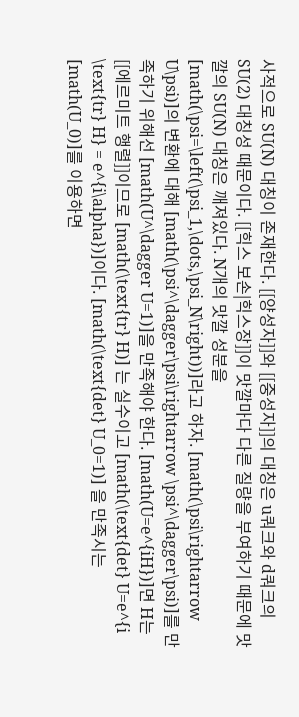사적으로 SU(N) 대칭이 존재한다. [[양성자]]와 [[중성자]]의 대칭은 u쿼크와 d쿼크의 SU(2) 대칭성 때문이다. [[힉스 보손|힉스장]]이 맛깔마다 다른 질량을 부여하기 때문에 맛깔의 SU(N) 대칭은 깨져있다. N개의 맛깔 성분을 [math(\psi=\left(\psi_1,\dots,\psi_N\right))]라고 하자. [math(\psi\rightarrow U\psi)]의 변환에 대해 [math(\psi^\dagger\psi\rightarrow \psi^\dagger\psi)]를 만족하기 위해선 [math(U^\dagger U=1)]을 만족해야 한다. [math(U=e^{iH})]면 H는 [[에르미트 행렬]]이므로 [math(\text{tr} H)] 는 실수이고 [math(\text{det} U=e^{i \text{tr} H} = e^{i\alpha})]이다. [math(\text{det} U_0=1)] 을 만족시는 [math(U_0)]를 이용하면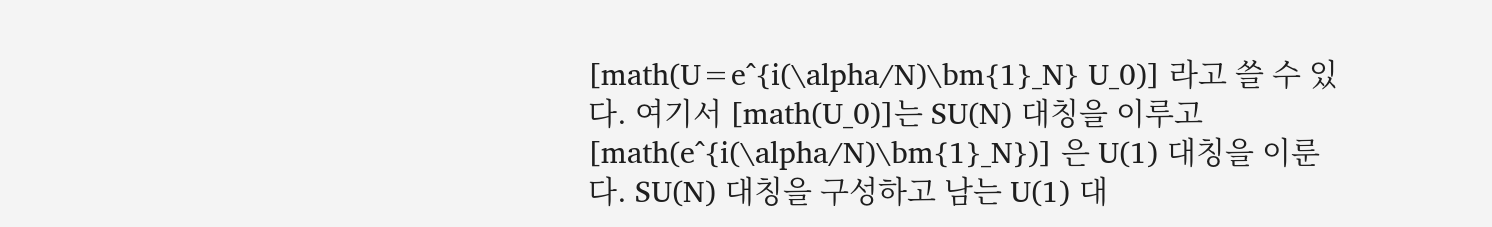[math(U=e^{i(\alpha/N)\bm{1}_N} U_0)] 라고 쓸 수 있다. 여기서 [math(U_0)]는 SU(N) 대칭을 이루고 [math(e^{i(\alpha/N)\bm{1}_N})] 은 U(1) 대칭을 이룬다. SU(N) 대칭을 구성하고 남는 U(1) 대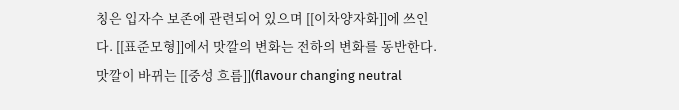칭은 입자수 보존에 관련되어 있으며 [[이차양자화]]에 쓰인다. [[표준모형]]에서 맛깔의 변화는 전하의 변화를 동반한다. 맛깔이 바뀌는 [[중성 흐름]](flavour changing neutral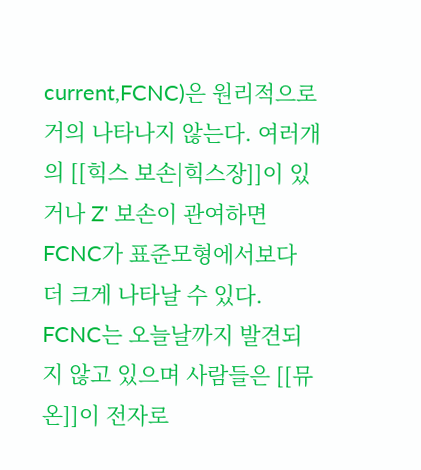current,FCNC)은 원리적으로 거의 나타나지 않는다. 여러개의 [[힉스 보손|힉스장]]이 있거나 Z' 보손이 관여하면 FCNC가 표준모형에서보다 더 크게 나타날 수 있다. FCNC는 오늘날까지 발견되지 않고 있으며 사람들은 [[뮤온]]이 전자로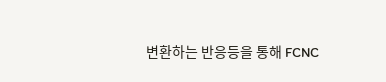변환하는 반응등을 통해 FCNC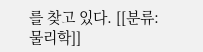를 찾고 있다. [[분류:물리학]]